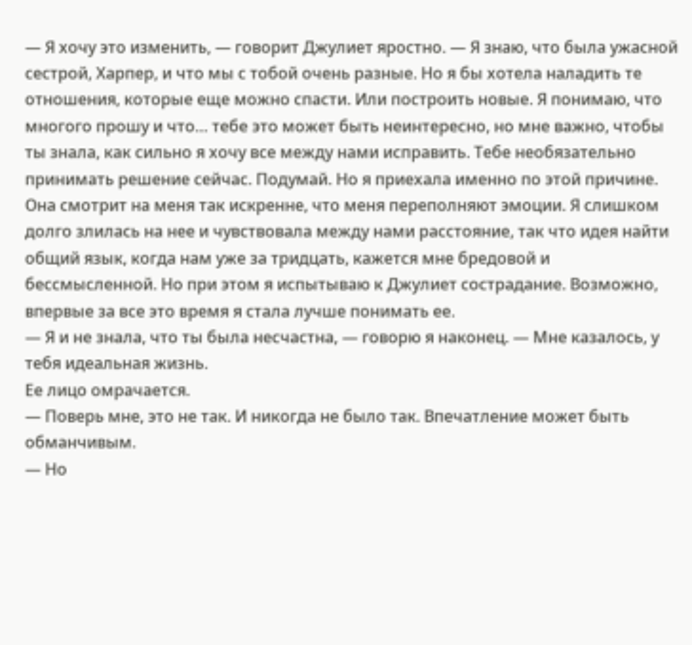— Я хочу это изменить, — говорит Джулиет яростно. — Я знаю, что была ужасной сестрой, Харпер, и что мы с тобой очень разные. Но я бы хотела наладить те отношения, которые еще можно спасти. Или построить новые. Я понимаю, что многого прошу и что… тебе это может быть неинтересно, но мне важно, чтобы ты знала, как сильно я хочу все между нами исправить. Тебе необязательно принимать решение сейчас. Подумай. Но я приехала именно по этой причине.
Она смотрит на меня так искренне, что меня переполняют эмоции. Я слишком долго злилась на нее и чувствовала между нами расстояние, так что идея найти общий язык, когда нам уже за тридцать, кажется мне бредовой и бессмысленной. Но при этом я испытываю к Джулиет сострадание. Возможно, впервые за все это время я стала лучше понимать ее.
— Я и не знала, что ты была несчастна, — говорю я наконец. — Мне казалось, у тебя идеальная жизнь.
Ее лицо омрачается.
— Поверь мне, это не так. И никогда не было так. Впечатление может быть обманчивым.
— Но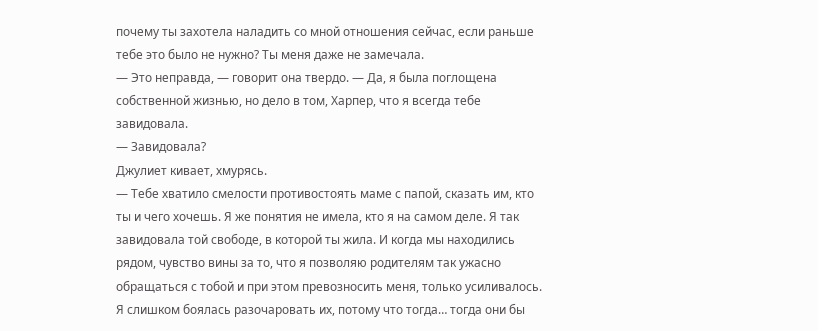почему ты захотела наладить со мной отношения сейчас, если раньше тебе это было не нужно? Ты меня даже не замечала.
— Это неправда, — говорит она твердо. — Да, я была поглощена собственной жизнью, но дело в том, Харпер, что я всегда тебе завидовала.
— Завидовала?
Джулиет кивает, хмурясь.
— Тебе хватило смелости противостоять маме с папой, сказать им, кто ты и чего хочешь. Я же понятия не имела, кто я на самом деле. Я так завидовала той свободе, в которой ты жила. И когда мы находились рядом, чувство вины за то, что я позволяю родителям так ужасно обращаться с тобой и при этом превозносить меня, только усиливалось. Я слишком боялась разочаровать их, потому что тогда… тогда они бы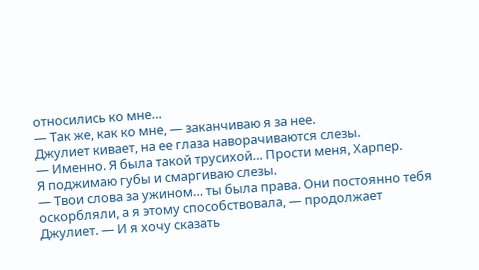относились ко мне…
— Так же, как ко мне, — заканчиваю я за нее.
Джулиет кивает, на ее глаза наворачиваются слезы.
— Именно. Я была такой трусихой… Прости меня, Харпер.
Я поджимаю губы и смаргиваю слезы.
— Твои слова за ужином… ты была права. Они постоянно тебя оскорбляли, а я этому способствовала, — продолжает Джулиет. — И я хочу сказать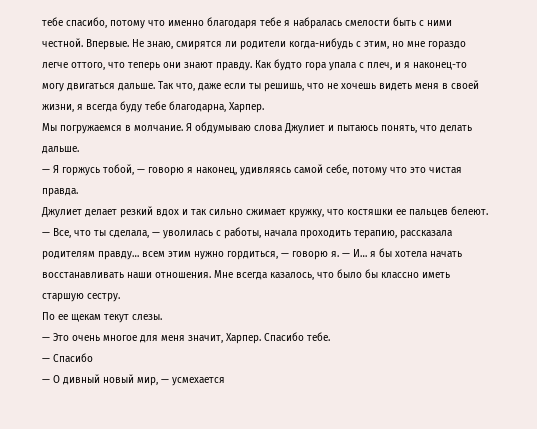тебе спасибо, потому что именно благодаря тебе я набралась смелости быть с ними честной. Впервые. Не знаю, смирятся ли родители когда-нибудь с этим, но мне гораздо легче оттого, что теперь они знают правду. Как будто гора упала с плеч, и я наконец-то могу двигаться дальше. Так что, даже если ты решишь, что не хочешь видеть меня в своей жизни, я всегда буду тебе благодарна, Харпер.
Мы погружаемся в молчание. Я обдумываю слова Джулиет и пытаюсь понять, что делать дальше.
— Я горжусь тобой, — говорю я наконец, удивляясь самой себе, потому что это чистая правда.
Джулиет делает резкий вдох и так сильно сжимает кружку, что костяшки ее пальцев белеют.
— Все, что ты сделала, — уволилась с работы, начала проходить терапию, рассказала родителям правду… всем этим нужно гордиться, — говорю я. — И… я бы хотела начать восстанавливать наши отношения. Мне всегда казалось, что было бы классно иметь старшую сестру.
По ее щекам текут слезы.
— Это очень многое для меня значит, Харпер. Спасибо тебе.
— Спасибо
— О дивный новый мир, — усмехается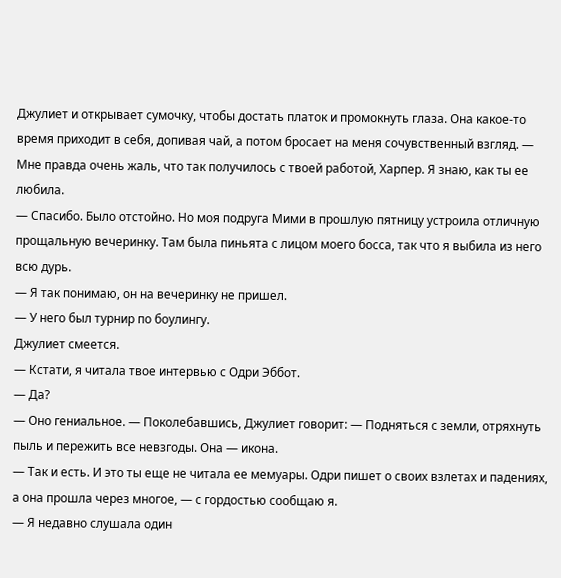Джулиет и открывает сумочку, чтобы достать платок и промокнуть глаза. Она какое-то время приходит в себя, допивая чай, а потом бросает на меня сочувственный взгляд. — Мне правда очень жаль, что так получилось с твоей работой, Харпер. Я знаю, как ты ее любила.
— Спасибо. Было отстойно. Но моя подруга Мими в прошлую пятницу устроила отличную прощальную вечеринку. Там была пиньята с лицом моего босса, так что я выбила из него всю дурь.
— Я так понимаю, он на вечеринку не пришел.
— У него был турнир по боулингу.
Джулиет смеется.
— Кстати, я читала твое интервью с Одри Эббот.
— Да?
— Оно гениальное. — Поколебавшись, Джулиет говорит: — Подняться с земли, отряхнуть пыль и пережить все невзгоды. Она — икона.
— Так и есть. И это ты еще не читала ее мемуары. Одри пишет о своих взлетах и падениях, а она прошла через многое, — с гордостью сообщаю я.
— Я недавно слушала один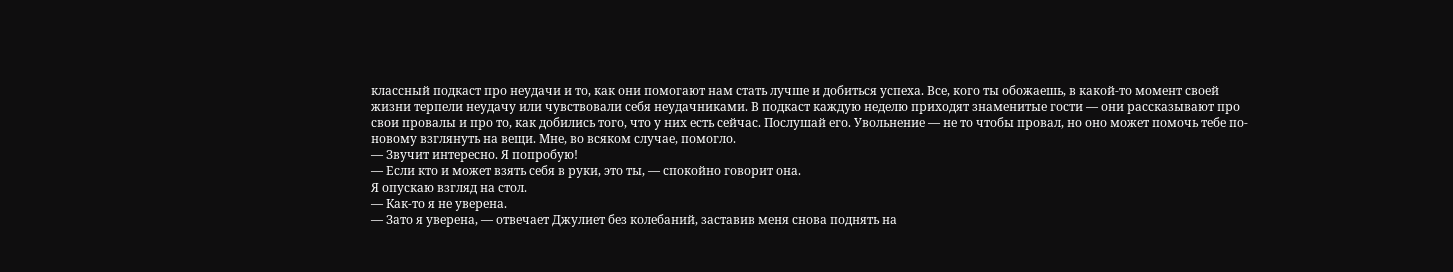классный подкаст про неудачи и то, как они помогают нам стать лучше и добиться успеха. Все, кого ты обожаешь, в какой-то момент своей жизни терпели неудачу или чувствовали себя неудачниками. В подкаст каждую неделю приходят знаменитые гости — они рассказывают про свои провалы и про то, как добились того, что у них есть сейчас. Послушай его. Увольнение — не то чтобы провал, но оно может помочь тебе по-новому взглянуть на вещи. Мне, во всяком случае, помогло.
— Звучит интересно. Я попробую!
— Если кто и может взять себя в руки, это ты, — спокойно говорит она.
Я опускаю взгляд на стол.
— Как-то я не уверена.
— Зато я уверена, — отвечает Джулиет без колебаний, заставив меня снова поднять на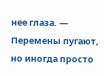нее глаза. — Перемены пугают, но иногда просто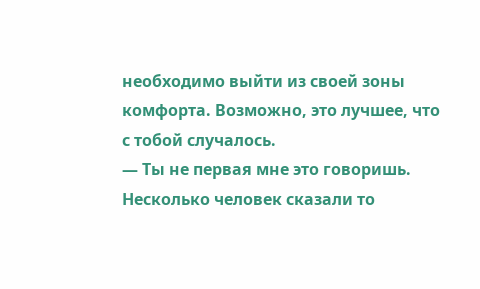необходимо выйти из своей зоны комфорта. Возможно, это лучшее, что с тобой случалось.
— Ты не первая мне это говоришь. Несколько человек сказали то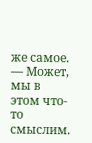же самое.
— Может, мы в этом что-то смыслим.